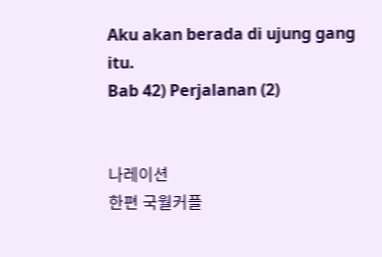Aku akan berada di ujung gang itu.
Bab 42) Perjalanan (2)


나레이션
한편 국월커플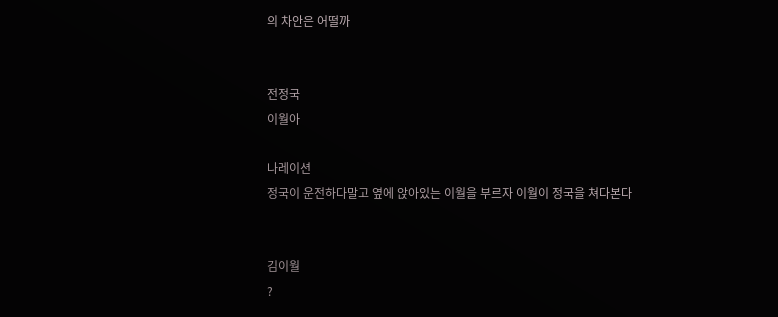의 차안은 어떨까


전정국
이월아

나레이션
정국이 운전하다말고 옆에 앉아있는 이월을 부르자 이월이 정국을 쳐다본다


김이월
?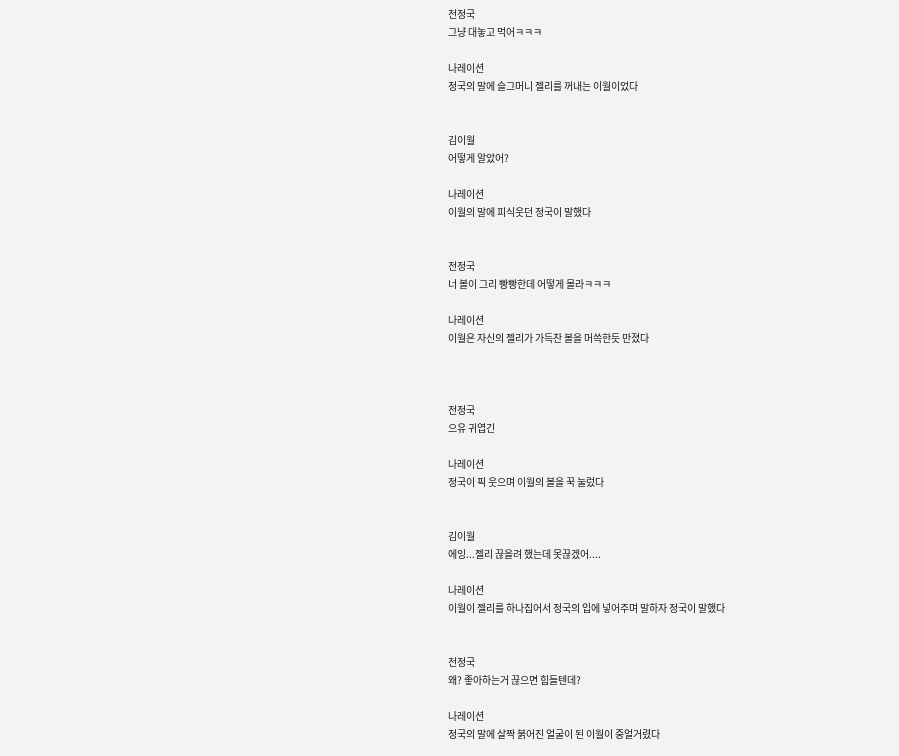전정국
그냥 대놓고 먹어ㅋㅋㅋ

나레이션
정국의 말에 슬그머니 젤리를 꺼내는 이월이었다


김이월
어떻게 알았어?

나레이션
이월의 말에 피식웃던 정국이 말했다


전정국
너 볼이 그리 빵빵한데 어떻게 몰라ㅋㅋㅋ

나레이션
이월은 자신의 젤리가 가득찬 볼을 머쓱한듯 만졌다



전정국
으유 귀엽긴

나레이션
정국이 픽 웃으며 이월의 볼을 꾹 눌렀다


김이월
에잉...젤리 끊을려 했는데 못끊겠어....

나레이션
이월이 젤리를 하나집어서 정국의 입에 넣어주며 말하자 정국이 말했다


전정국
왜? 좋아하는거 끊으면 힘들텐데?

나레이션
정국의 말에 살짝 붉어진 얼굴이 된 이월이 중얼거렸다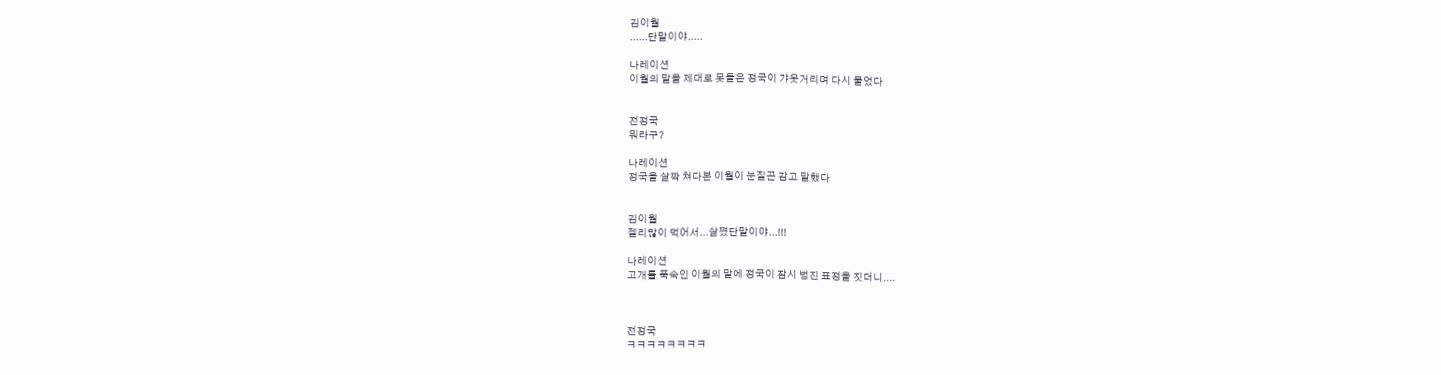김이월
......단말이야.....

나레이션
이월의 말을 제대로 못들은 정국이 갸웃거리며 다시 물었다


전정국
뭐라구?

나레이션
정국을 살짝 쳐다본 이월이 눈질끈 감고 말했다


김이월
젤리많이 먹어서...살쪘단말이야...!!!

나레이션
고개를 푹숙인 이월의 말에 정국이 잠시 벙진 표정을 짓더니....



전정국
ㅋㅋㅋㅋㅋㅋㅋㅋ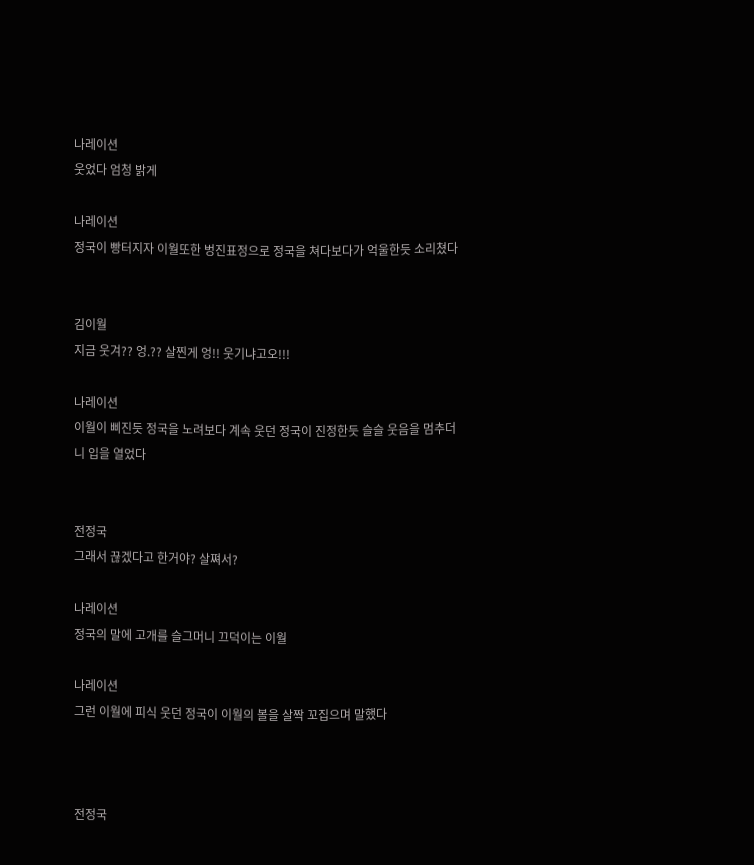나레이션
웃었다 엄청 밝게

나레이션
정국이 빵터지자 이월또한 벙진표정으로 정국을 쳐다보다가 억울한듯 소리쳤다


김이월
지금 웃겨?? 엉.?? 살찐게 엉!! 웃기냐고오!!!

나레이션
이월이 삐진듯 정국을 노려보다 계속 웃던 정국이 진정한듯 슬슬 웃음을 멈추더니 입을 열었다


전정국
그래서 끊겠다고 한거야? 살쪄서?

나레이션
정국의 말에 고개를 슬그머니 끄덕이는 이월

나레이션
그런 이월에 피식 웃던 정국이 이월의 볼을 살짝 꼬집으며 말했다



전정국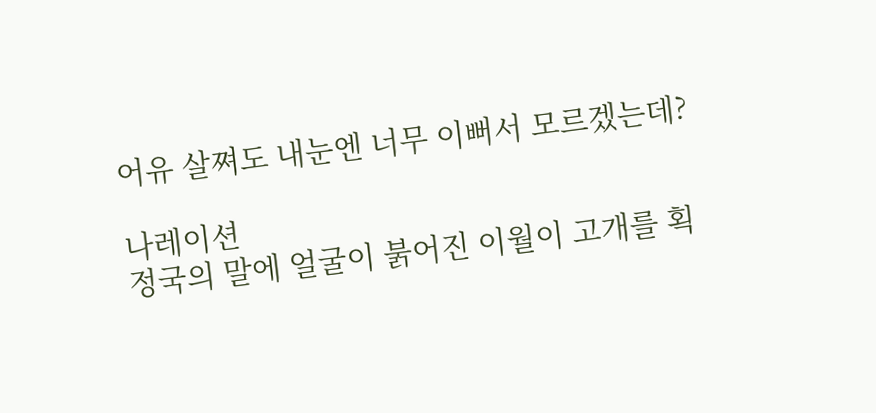어유 살쪄도 내눈엔 너무 이뻐서 모르겠는데?

나레이션
정국의 말에 얼굴이 붉어진 이월이 고개를 획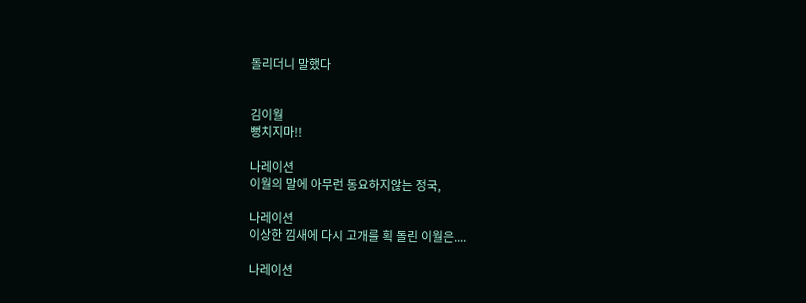돌리더니 말했다


김이월
뻥치지마!!

나레이션
이월의 말에 아무런 동요하지않는 정국,

나레이션
이상한 낌새에 다시 고개를 획 돌린 이월은....

나레이션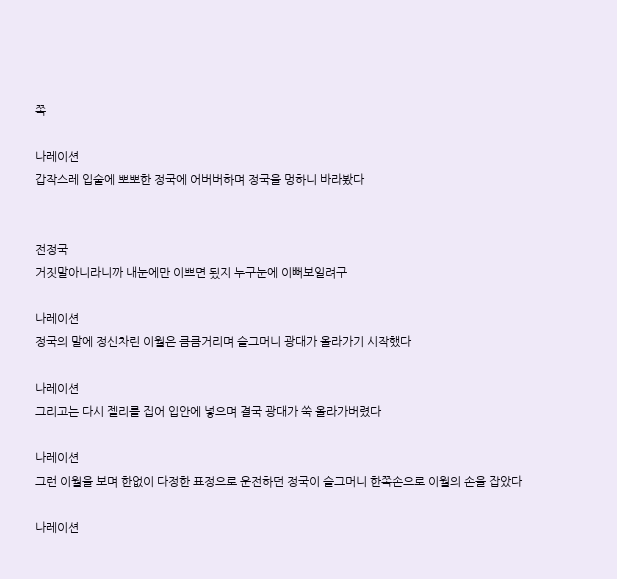쪽

나레이션
갑작스레 입술에 뽀뽀한 정국에 어버버하며 정국을 멍하니 바라봤다


전정국
거짓말아니라니까 내눈에만 이쁘면 됬지 누구눈에 이뻐보일려구

나레이션
정국의 말에 정신차린 이월은 큼큼거리며 슬그머니 광대가 올라가기 시작했다

나레이션
그리고는 다시 젤리를 집어 입안에 넣으며 결국 광대가 쑥 올라가버렸다

나레이션
그런 이월을 보며 한없이 다정한 표정으로 운전하던 정국이 슬그머니 한쪽손으로 이월의 손을 잡았다

나레이션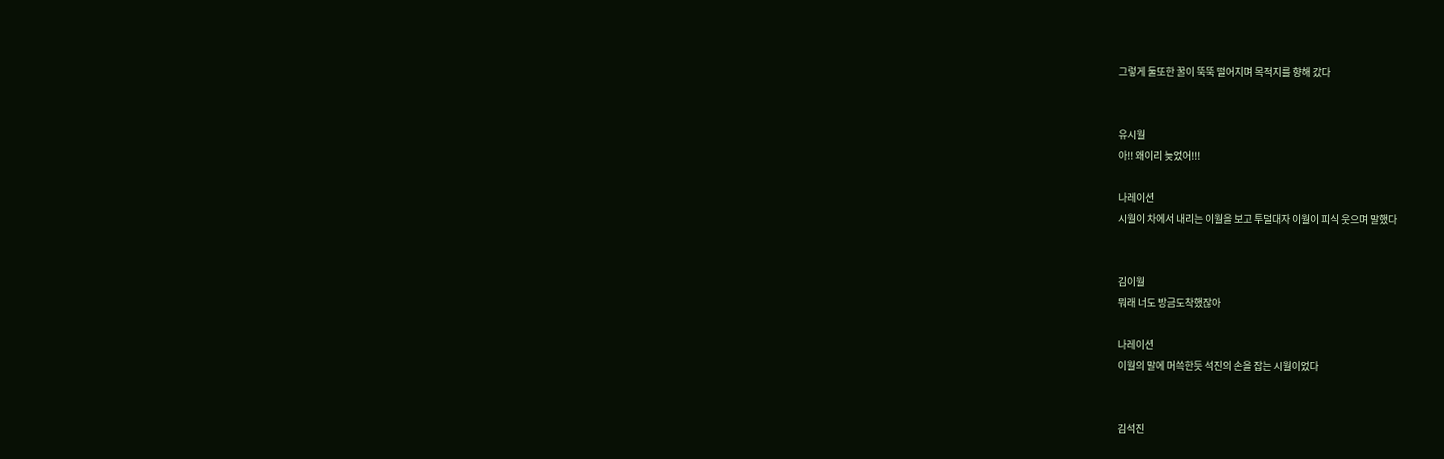그렇게 둘또한 꿀이 뚝뚝 떨어지며 목적지를 향해 갔다


유시월
아!! 왜이리 늦었어!!!

나레이션
시월이 차에서 내리는 이월을 보고 투덜대자 이월이 피식 웃으며 말했다


김이월
뭐래 너도 방금도착했잖아

나레이션
이월의 말에 머쓱한듯 석진의 손을 잡는 시월이었다


김석진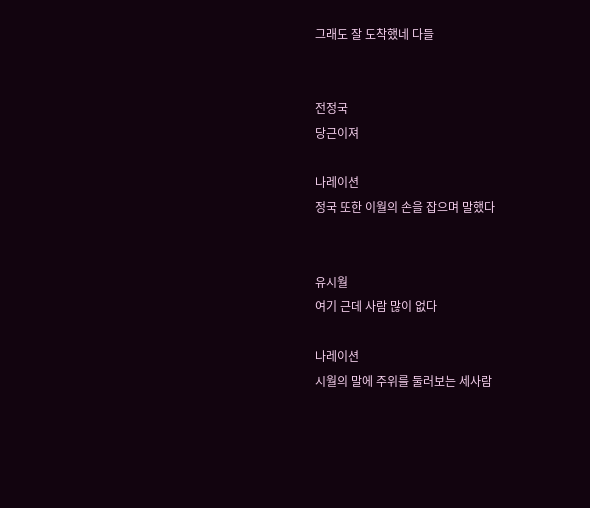그래도 잘 도착했네 다들


전정국
당근이져

나레이션
정국 또한 이월의 손을 잡으며 말했다


유시월
여기 근데 사람 많이 없다

나레이션
시월의 말에 주위를 둘러보는 세사람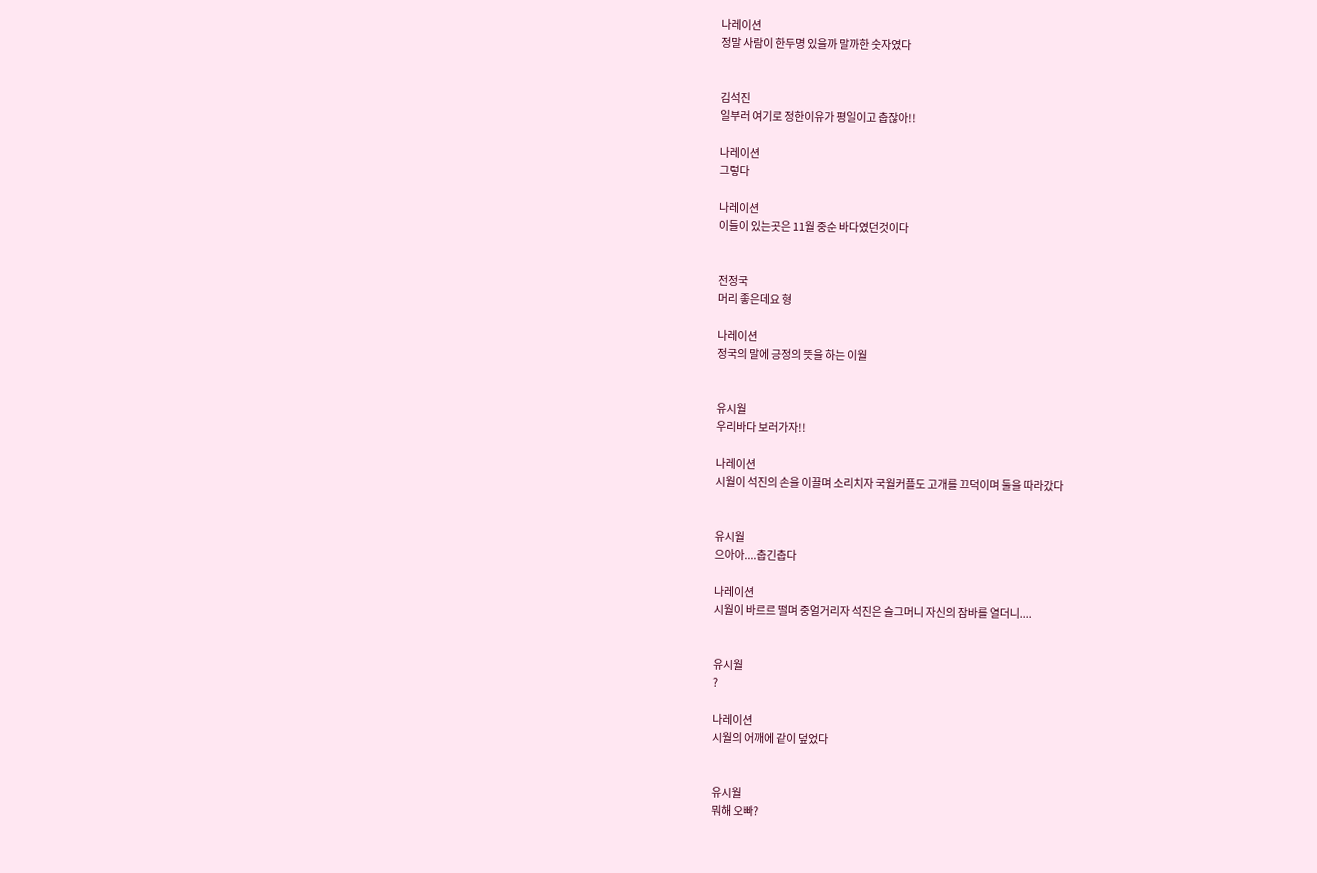나레이션
정말 사람이 한두명 있을까 말까한 숫자였다


김석진
일부러 여기로 정한이유가 평일이고 춥잖아!!

나레이션
그렇다

나레이션
이들이 있는곳은 11월 중순 바다였던것이다


전정국
머리 좋은데요 형

나레이션
정국의 말에 긍정의 뜻을 하는 이월


유시월
우리바다 보러가자!!

나레이션
시월이 석진의 손을 이끌며 소리치자 국월커플도 고개를 끄덕이며 둘을 따라갔다


유시월
으아아....춥긴춥다

나레이션
시월이 바르르 떨며 중얼거리자 석진은 슬그머니 자신의 잠바를 열더니....


유시월
?

나레이션
시월의 어깨에 같이 덮었다


유시월
뭐해 오빠?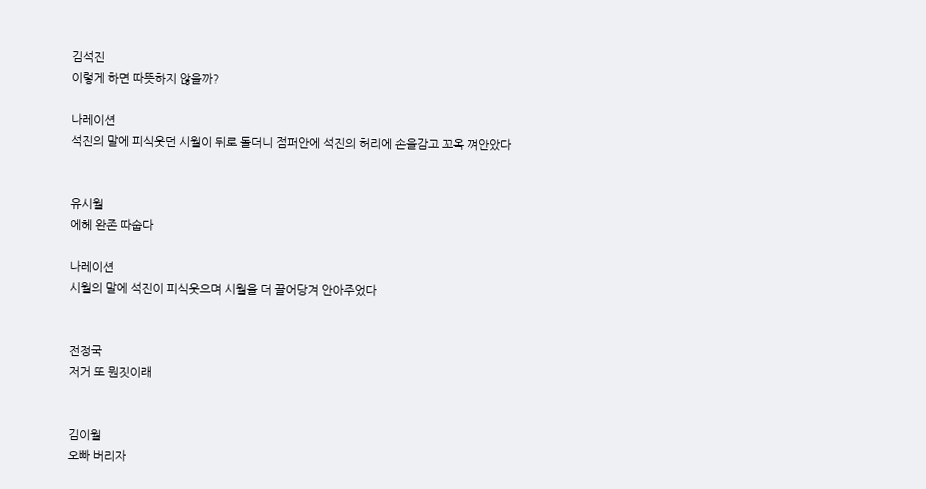김석진
이렇게 하면 따뜻하지 않을까?

나레이션
석진의 말에 피식웃던 시월이 뒤로 돌더니 점퍼안에 석진의 허리에 손을감고 꼬옥 껴안았다


유시월
에헤 완존 따숩다

나레이션
시월의 말에 석진이 피식웃으며 시월을 더 끌어당겨 안아주었다


전정국
저거 또 뭔짓이래


김이월
오빠 버리자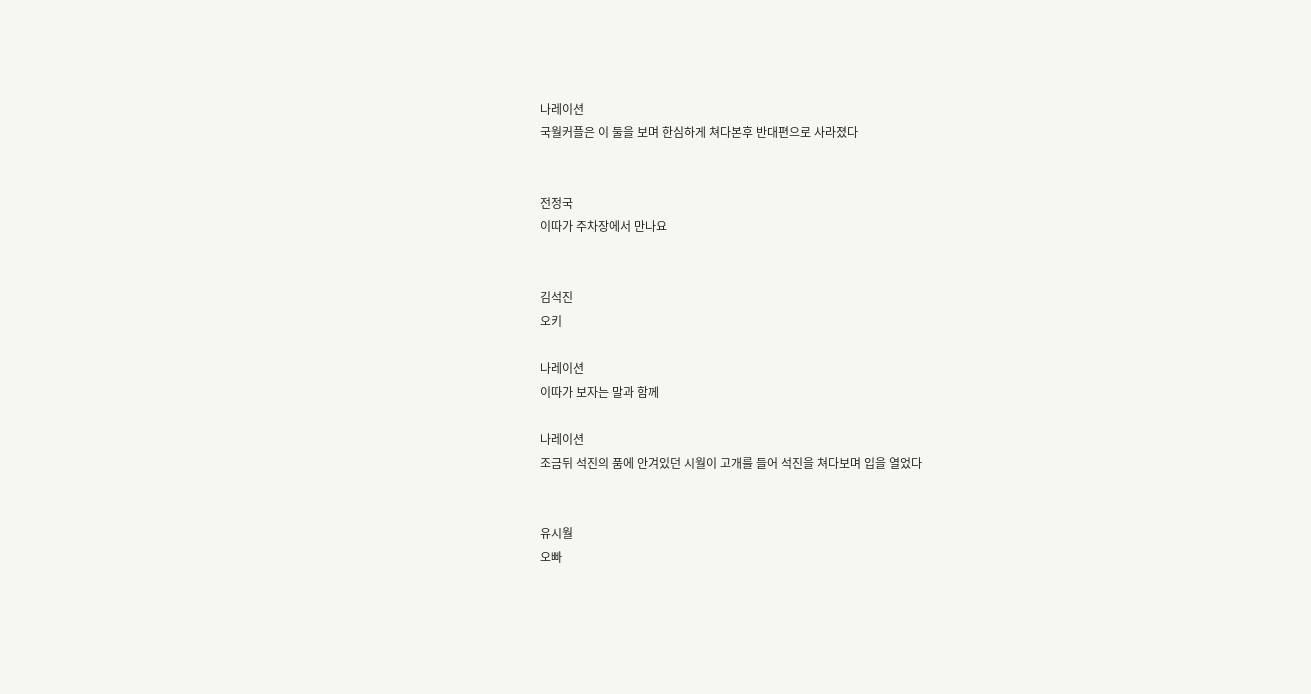나레이션
국월커플은 이 둘을 보며 한심하게 쳐다본후 반대편으로 사라졌다


전정국
이따가 주차장에서 만나요


김석진
오키

나레이션
이따가 보자는 말과 함께

나레이션
조금뒤 석진의 품에 안겨있던 시월이 고개를 들어 석진을 쳐다보며 입을 열었다


유시월
오빠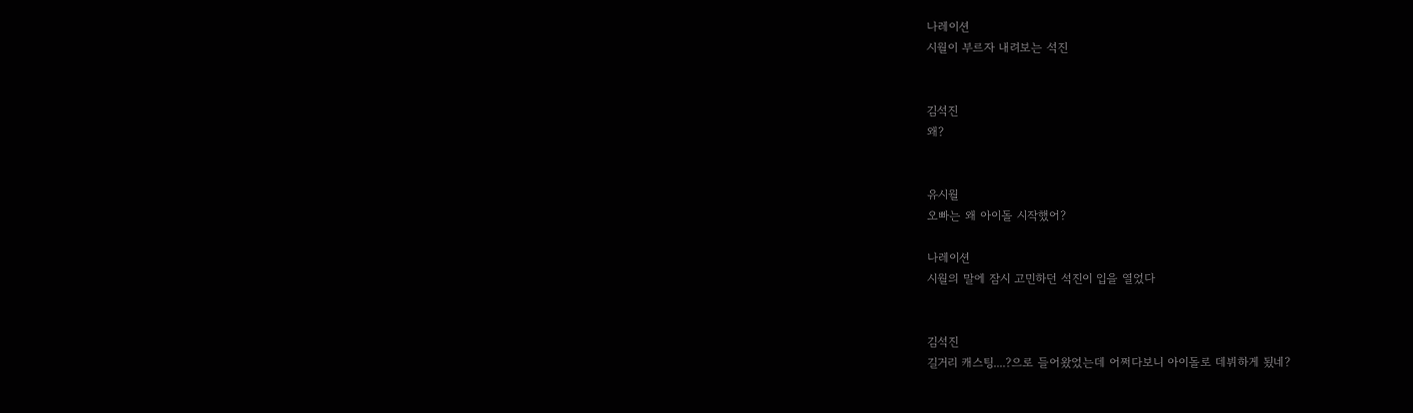나레이션
시월이 부르자 내려보는 석진


김석진
왜?


유시월
오빠는 왜 아이돌 시작했어?

나레이션
시월의 말에 잠시 고민하던 석진이 입을 열었다


김석진
길거리 캐스팅....?으로 들어왔었는데 어쩌다보니 아이돌로 데뷔하게 됬네?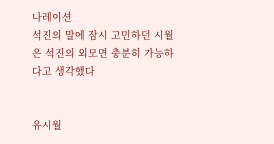나레이션
석진의 말에 잠시 고민하던 시월은 석진의 외모면 충분히 가능하다고 생각했다


유시월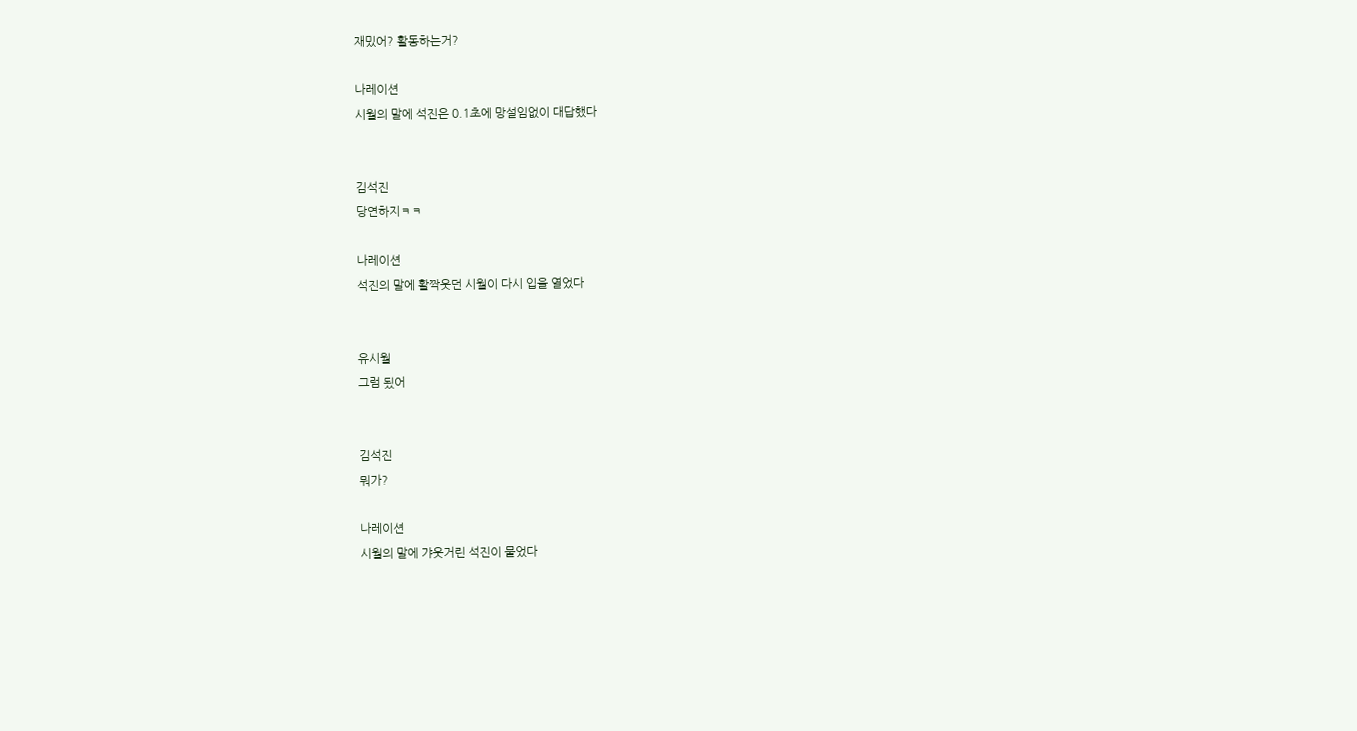재밌어? 활동하는거?

나레이션
시월의 말에 석진은 0.1초에 망설임없이 대답했다


김석진
당연하지ㅋㅋ

나레이션
석진의 말에 활짝웃던 시월이 다시 입을 열었다


유시월
그럼 됬어


김석진
뭐가?

나레이션
시월의 말에 갸웃거린 석진이 물었다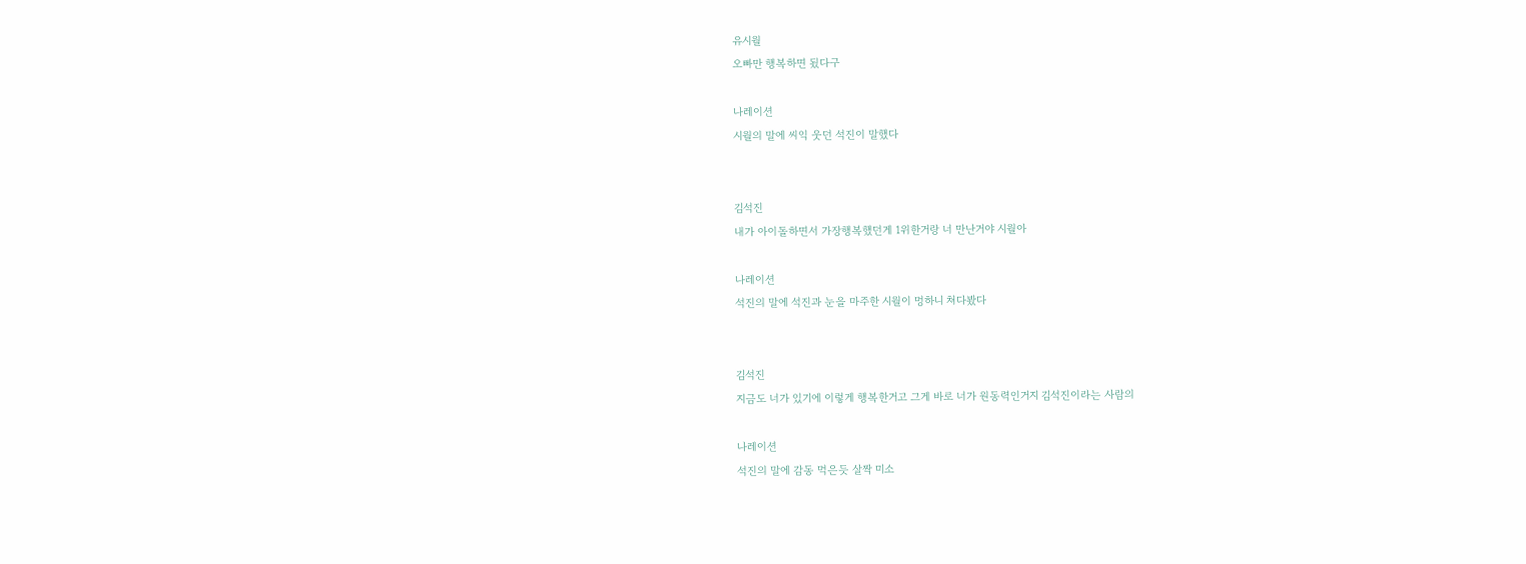유시월
오빠만 행복하면 됬다구

나레이션
시월의 말에 씨익 웃던 석진이 말했다


김석진
내가 아이돌하면서 가장행복했던게 1위한거랑 너 만난거야 시월아

나레이션
석진의 말에 석진과 눈을 마주한 시월이 멍하니 쳐다봤다


김석진
지금도 너가 있기에 이렇게 행복한거고 그게 바로 너가 원동력인거지 김석진이라는 사람의

나레이션
석진의 말에 감동 먹은듯 살짝 미소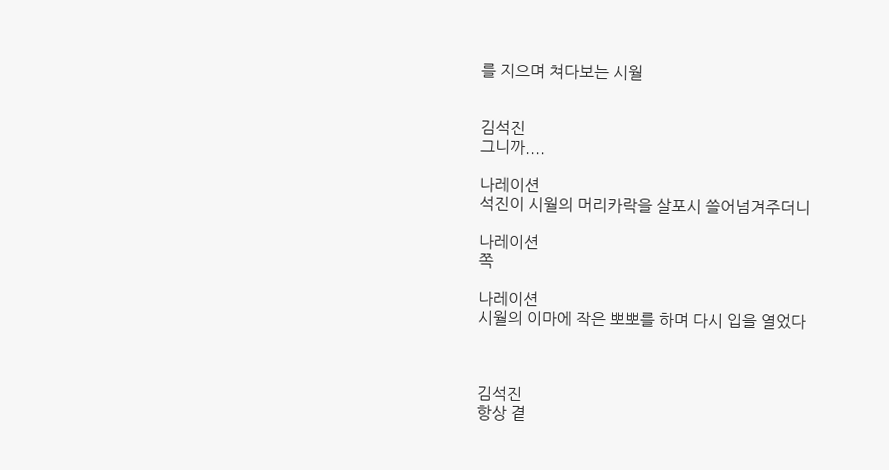를 지으며 쳐다보는 시월


김석진
그니까....

나레이션
석진이 시월의 머리카락을 살포시 쓸어넘겨주더니

나레이션
쪽

나레이션
시월의 이마에 작은 뽀뽀를 하며 다시 입을 열었다



김석진
항상 곁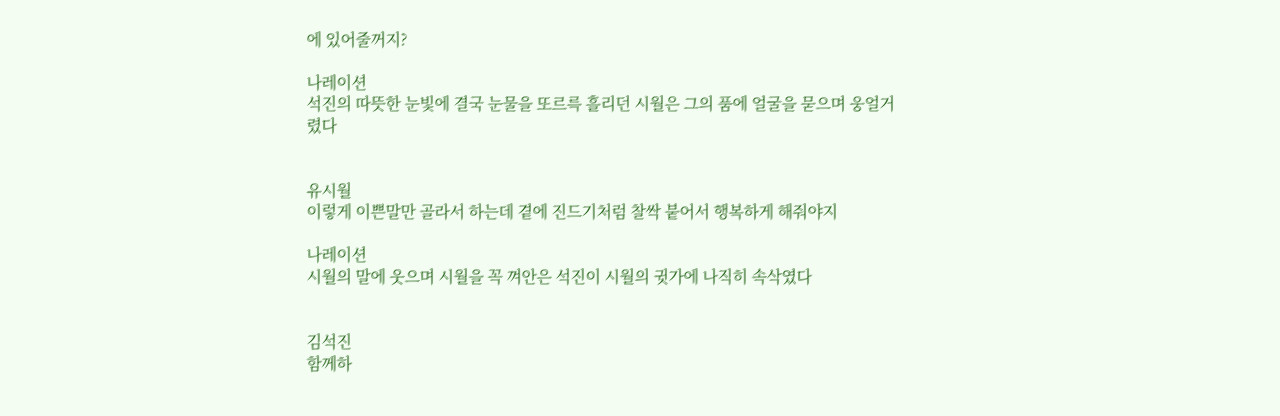에 있어줄꺼지?

나레이션
석진의 따뜻한 눈빛에 결국 눈물을 또르륵 흘리던 시월은 그의 품에 얼굴을 묻으며 웅얼거렸다


유시월
이렇게 이쁜말만 골라서 하는데 곁에 진드기처럼 찰싹 붙어서 행복하게 해줘야지

나레이션
시월의 말에 웃으며 시월을 꼭 껴안은 석진이 시월의 귓가에 나직히 속삭였다


김석진
함께하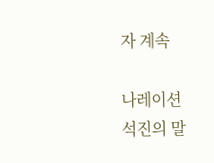자 계속

나레이션
석진의 말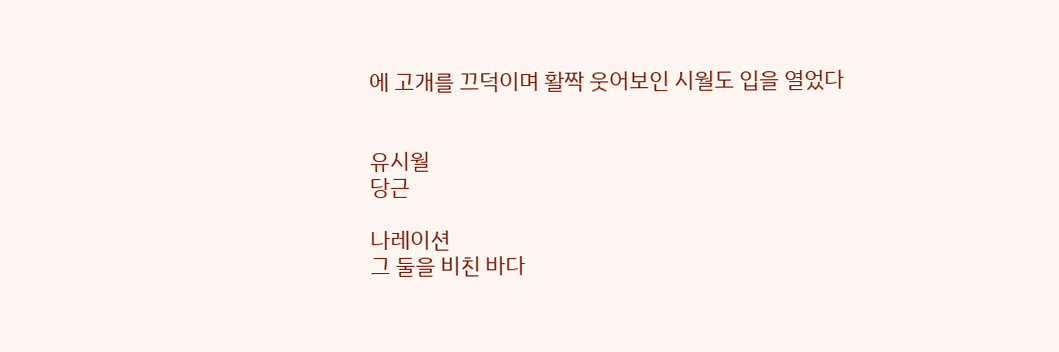에 고개를 끄덕이며 활짝 웃어보인 시월도 입을 열었다


유시월
당근

나레이션
그 둘을 비친 바다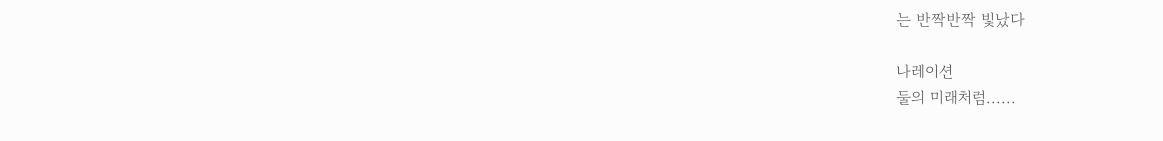는 반짝반짝 빛났다

나레이션
둘의 미래처럼......